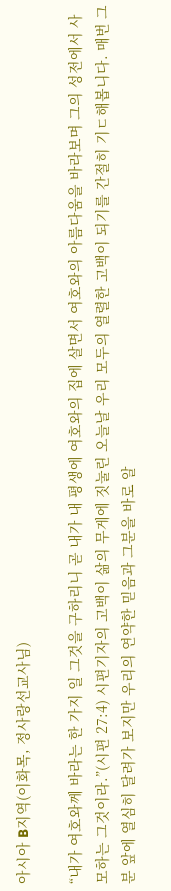아시아 B지역(이화목, 정사랑선교사님)

“내가 여호와께 바라는 한 가지 일 그것을 구하리니 곧 내가 내 평생에 여호와의 집에 살면서 여호와의 아름다움을 바라보며 그의 성전에서 사모하는 그것이라.”(시편 27:4) 시편기자의 고백이 삶의 무게에 짓눌린 오늘날 우리 모두의 열렬한 고백이 되기를 간절히 기ㄷ해봅니다. 매번 그분 앞에 열심히 달려가 보지만 우리의 연약한 믿음과 그분을 바로 알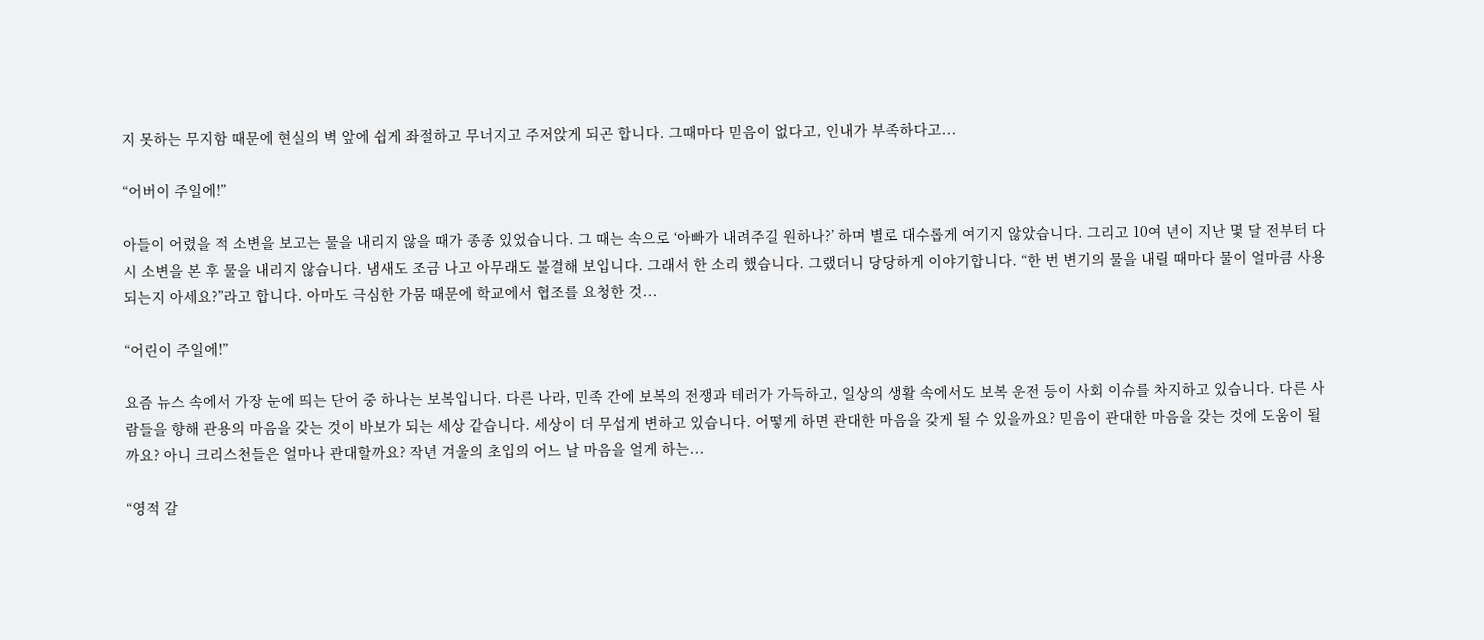지 못하는 무지함 때문에 현실의 벽 앞에 쉽게 좌절하고 무너지고 주저앉게 되곤 합니다. 그때마다 믿음이 없다고, 인내가 부족하다고...

“어버이 주일에!”

아들이 어렸을 적 소변을 보고는 물을 내리지 않을 때가 종종 있었습니다. 그 때는 속으로 ‘아빠가 내려주길 원하나?’ 하며 별로 대수롭게 여기지 않았습니다. 그리고 10여 년이 지난 몇 달 전부터 다시 소변을 본 후 물을 내리지 않습니다. 냄새도 조금 나고 아무래도 불결해 보입니다. 그래서 한 소리 했습니다. 그랬더니 당당하게 이야기합니다. “한 번 변기의 물을 내릴 때마다 물이 얼마큼 사용되는지 아세요?”라고 합니다. 아마도 극심한 가뭄 때문에 학교에서 협조를 요청한 것...

“어린이 주일에!”

요즘 뉴스 속에서 가장 눈에 띄는 단어 중 하나는 보복입니다. 다른 나라, 민족 간에 보복의 전쟁과 테러가 가득하고, 일상의 생활 속에서도 보복 운전 등이 사회 이슈를 차지하고 있습니다. 다른 사람들을 향해 관용의 마음을 갖는 것이 바보가 되는 세상 같습니다. 세상이 더 무섭게 변하고 있습니다. 어떻게 하면 관대한 마음을 갖게 될 수 있을까요? 믿음이 관대한 마음을 갖는 것에 도움이 될까요? 아니 크리스천들은 얼마나 관대할까요? 작년 겨울의 초입의 어느 날 마음을 얼게 하는...

“영적 갈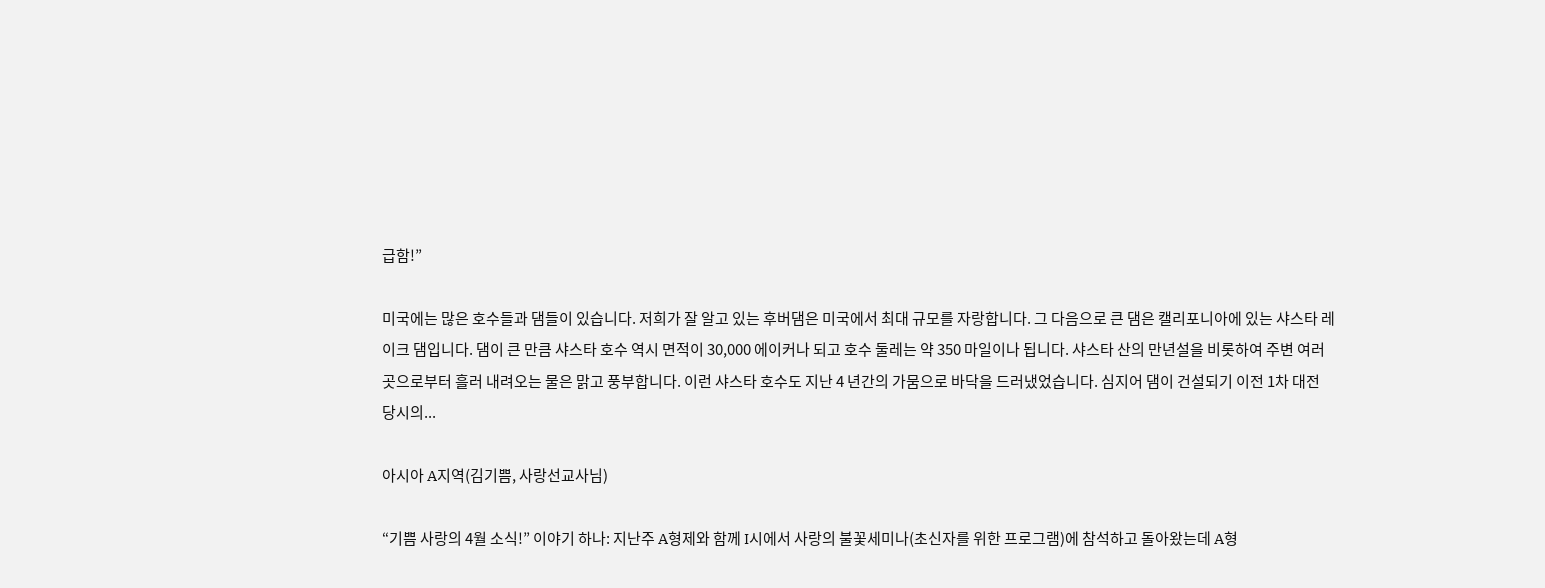급함!”

미국에는 많은 호수들과 댐들이 있습니다. 저희가 잘 알고 있는 후버댐은 미국에서 최대 규모를 자랑합니다. 그 다음으로 큰 댐은 캘리포니아에 있는 샤스타 레이크 댐입니다. 댐이 큰 만큼 샤스타 호수 역시 면적이 30,000 에이커나 되고 호수 둘레는 약 350 마일이나 됩니다. 샤스타 산의 만년설을 비롯하여 주변 여러 곳으로부터 흘러 내려오는 물은 맑고 풍부합니다. 이런 샤스타 호수도 지난 4 년간의 가뭄으로 바닥을 드러냈었습니다. 심지어 댐이 건설되기 이전 1차 대전 당시의...

아시아 A지역(김기쁨, 사랑선교사님)

“기쁨 사랑의 4월 소식!” 이야기 하나: 지난주 A형제와 함께 I시에서 사랑의 불꽃세미나(초신자를 위한 프로그램)에 참석하고 돌아왔는데 A형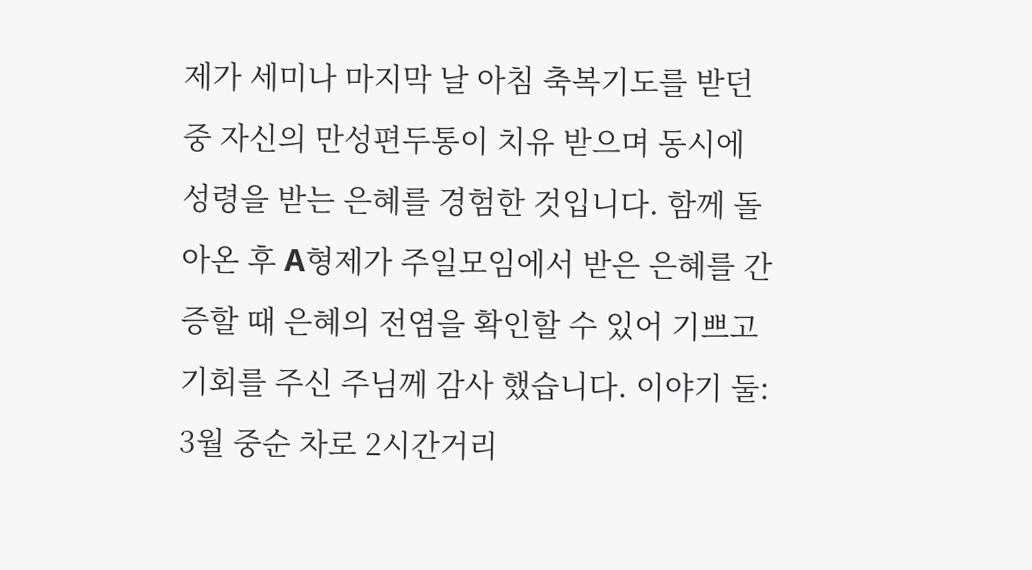제가 세미나 마지막 날 아침 축복기도를 받던 중 자신의 만성편두통이 치유 받으며 동시에 성령을 받는 은혜를 경험한 것입니다. 함께 돌아온 후 A형제가 주일모임에서 받은 은혜를 간증할 때 은혜의 전염을 확인할 수 있어 기쁘고 기회를 주신 주님께 감사 했습니다. 이야기 둘: 3월 중순 차로 2시간거리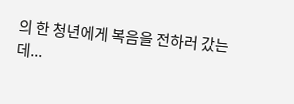의 한 청년에게 복음을 전하러 갔는데...